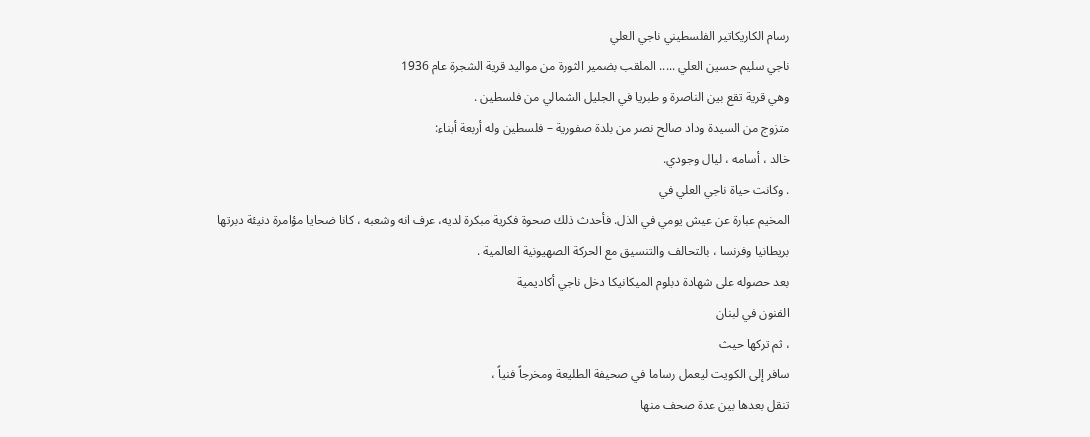رسام الكاريكاتير الفلسطيني ناجي العلي
ناجي سليم حسين العلي ..... الملقب بضمير الثورة من مواليد قرية الشجرة عام 1936
وهي قرية تقع بين الناصرة و طبريا في الجليل الشمالي من فلسطين .
متزوج من السيدة وداد صالح نصر من بلدة صفورية – فلسطين وله أربعة أبناء:
خالد ، أسامه ، ليال وجودي.
. وكانت حياة ناجي العلي في
المخيم عبارة عن عيش يومي في الذل. فأحدث ذلك صحوة فكرية مبكرة لديه، عرف انه وشعبه ، كانا ضحايا مؤامرة دنيئة دبرتها
بريطانيا وفرنسا ، بالتحالف والتنسيق مع الحركة الصهيونية العالمية .
بعد حصوله على شهادة دبلوم الميكانيكا دخل ناجي أكاديمية
الفنون في لبنان
، ثم تركها حيث
سافر إلى الكويت ليعمل رساما في صحيفة الطليعة ومخرجاً فنياً ،
تنقل بعدها بين عدة صحف منها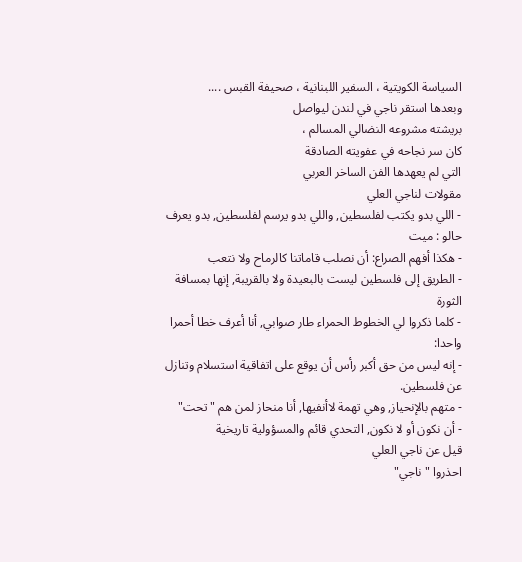السياسة الكويتية ، السفير اللبنانية ، صحيفة القبس ....
وبعدها استقر ناجي في لندن ليواصل
بريشته مشروعه النضالي المسالم ،
كان سر نجاحه في عفويته الصادقة
التي لم يعهدها الفن الساخر العربي
مقولات لناجي العلي
- اللي بدو يكتب لفلسطين, واللي بدو يرسم لفلسطين, بدو يعرف حالو : ميت
- هكذا أفهم الصراع: أن نصلب قاماتنا كالرماح ولا نتعب
- الطريق إلى فلسطين ليست بالبعيدة ولا بالقريبة, إنها بمسافة الثورة
- كلما ذكروا لي الخطوط الحمراء طار صوابي, أنا أعرف خطا أحمرا واحدا:
- إنه ليس من حق أكبر رأس أن يوقع على اتفاقية استسلام وتنازل عن فلسطين.
- متهم بالإنحياز, وهي تهمة لاأنفيها, أنا منحاز لمن هم "تحت"
- أن نكون أو لا نكون, التحدي قائم والمسؤولية تاريخية
قيل عن ناجي العلي
احذروا "ناجي"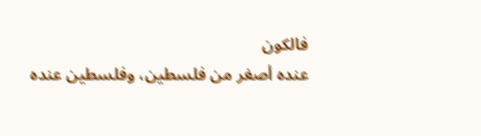فالكون
عنده أصغر من فلسطين، وفلسطين عنده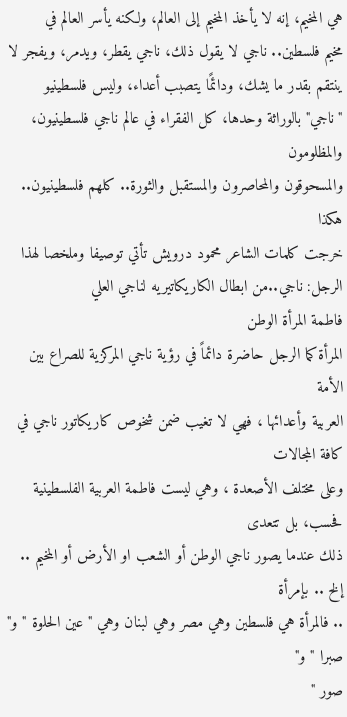هي المخيم، إنه لا يأخذ المخيم إلى العالم، ولكنه يأسر العالم في
مخيم فلسطين.. ناجي لا يقول ذلك، ناجي يقطر، ويدمر، ويفجر لا ينتقم بقدر ما يشك، ودائمًا يتصبب أعداء، وليس فلسطينيو "ناجي" بالوراثة وحدها، كل الفقراء في عالم ناجي فلسطينيون، والمظلومون
والمسحوقون والمحاصرون والمستقبل والثورة.. كلهم فلسطينيون..
هكذا
خرجت كلمات الشاعر محمود درويش تأتي توصيفا وملخصا لهذا الرجل: ناجي..من ابطال الكاريكاتيريه لناجي العلي
فاطمة المرأة الوطن
المرأة كما الرجل حاضرة دائماً في رؤية ناجي المركزية للصراع بين الأمة
العربية وأعدائها ، فهي لا تغيب ضمن شخوص كاريكاتور ناجي في كافة المجالات
وعلى مختلف الأصعدة ، وهي ليست فاطمة العربية الفلسطينية فحسب، بل تتعدى
ذلك عندما يصور ناجي الوطن أو الشعب او الأرض أو المخيم .. إلخ .. بإمرأة
.. فالمرأة هي فلسطين وهي مصر وهي لبنان وهي " عين الحلوة " و" صبرا " و"
صور "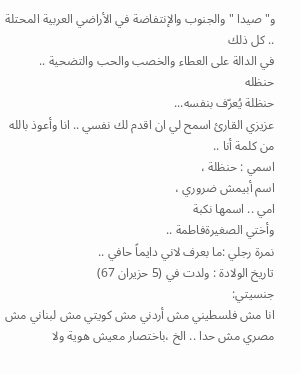و" صيدا " والجنوب والإنتفاضة في الأراضي العربية المحتلة .. كل ذلك
في الدالة على العطاء والخصب والحب والتضحية ..
حنظله
حنظلة يُعرّف بنفسه...
عزيزي القارئ اسمح لي ان اقدم لك نفسي .. انا وأعوذ بالله من كلمة أنا ..
اسمي : حنظلة ،
اسم أبيمش ضروري ،
امي .. اسمها نكبة
وأختي الصغيرةفاطمة ..
نمرة رجلي :ما بعرف لاني دايماً حافي ..
تاريخ الولادة : ولدت في (5 حزيران 67)
جنسيتي:
انا مش فلسطيني مش أردني مش كويتي مش لبناني مش مصري مش حدا .. الخ ،باختصار معيش هوية ولا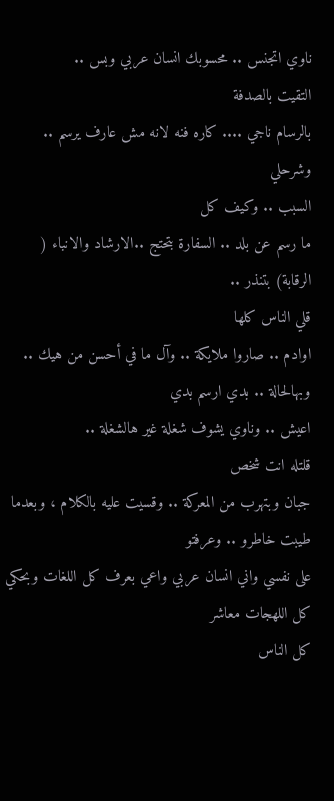ناوي اتجنس .. محسوبك انسان عربي وبس ..
التقيت بالصدفة
بالرسام ناجي .... كاره فنه لانه مش عارف يرسم .. وشرحلي
السبب .. وكيف كل
ما رسم عن بلد .. السفارة بتحتج ..الارشاد والانباء ( الرقابة) بتنذر ..
قلي الناس كلها
اوادم .. صاروا ملايكة .. وآل ما في أحسن من هيك .. وبهالحالة .. بدي ارسم بدي
اعيش .. وناوي يشوف شغلة غير هالشغلة ..
قلتله انت شخص
جبان وبتهرب من المعركة .. وقسيت عليه بالكلام ، وبعدما
طيبت خاطرو .. وعرفتو
على نفسي واني انسان عربي واعي بعرف كل اللغات وبحكي
كل اللهجات معاشر
كل الناس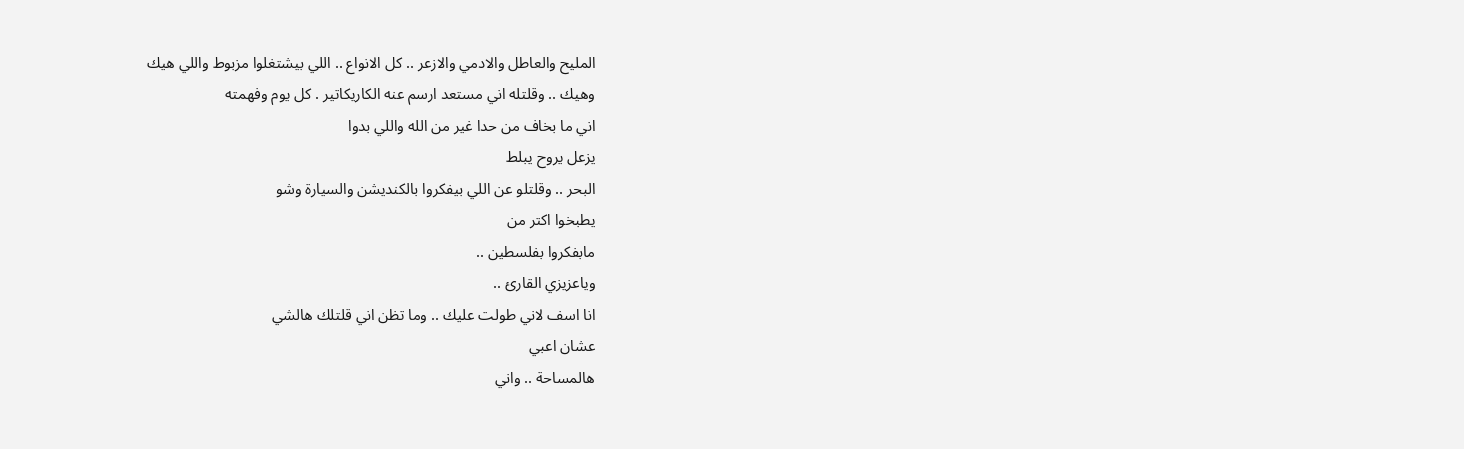المليح والعاطل والادمي والازعر .. كل الانواع .. اللي بيشتغلوا مزبوط واللي هيك
وهيك .. وقلتله اني مستعد ارسم عنه الكاريكاتير . كل يوم وفهمته
اني ما بخاف من حدا غير من الله واللي بدوا
يزعل يروح يبلط
البحر .. وقلتلو عن اللي بيفكروا بالكنديشن والسيارة وشو
يطبخوا اكتر من
مابفكروا بفلسطين ..
وياعزيزي القارئ ..
انا اسف لاني طولت عليك .. وما تظن اني قلتلك هالشي
عشان اعبي
هالمساحة .. واني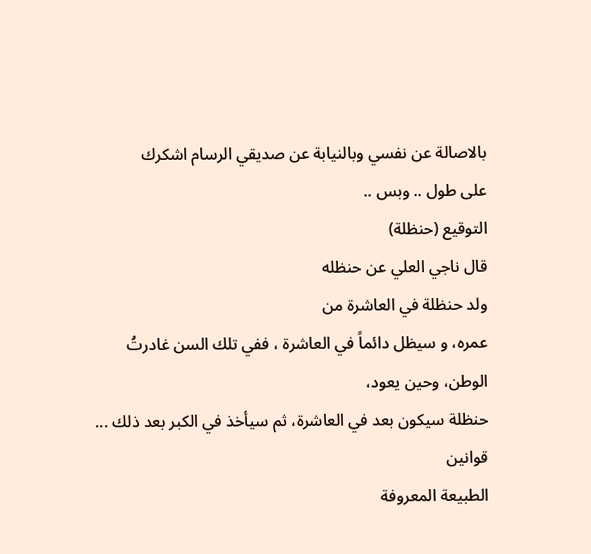بالاصالة عن نفسي وبالنيابة عن صديقي الرسام اشكرك
على طول .. وبس ..
التوقيع (حنظلة)
قال ناجي العلي عن حنظله
ولد حنظلة في العاشرة من
عمره، و سيظل دائماً في العاشرة ، ففي تلك السن غادرتُ الوطن، وحين يعود،
حنظلة سيكون بعد في العاشرة، ثم سيأخذ في الكبر بعد ذلك ... قوانين
الطبيعة المعروفة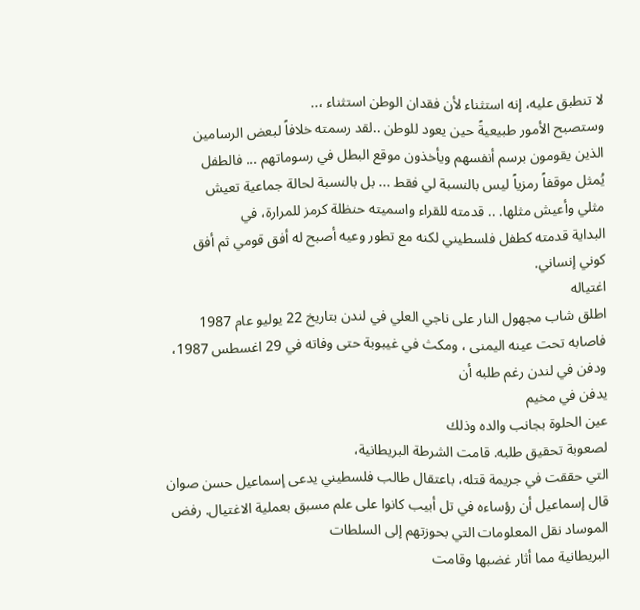لا تنطبق عليه، إنه استثناء لأن فقدان الوطن استثناء ،..
وستصبح الأمور طبيعيةً حين يعود للوطن ..لقد رسمته خلافاً لبعض الرسامين
الذين يقومون برسم أنفسهم ويأخذون موقع البطل في رسوماتهم ... فالطفل
يُمثل موقفاً رمزياً ليس بالنسبة لي فقط ... بل بالنسبة لحالة جماعية تعيش
مثلي وأعيش مثلها. .. قدمته للقراء واسميته حنظلة كرمز للمرارة، في
البداية قدمته كطفل فلسطيني لكنه مع تطور وعيه أصبح له أفق قومي ثم أفق
كوني إنساني.
اغتياله
اطلق شاب مجهول النار على ناجي العلي في لندن بتاريخ 22 يوليو عام 1987 فاصابه تحت عينه اليمنى ، ومكث في غيبوبة حتى وفاته في 29 اغسطس 1987، ودفن في لندن رغم طلبه أن
يدفن في مخيم
عين الحلوة بجانب والده وذلك
لصعوبة تحقيق طلبه. قامت الشرطة البريطانية،
التي حققت في جريمة قتله، باعتقال طالب فلسطيني يدعى إسماعيل حسن صوان
قال إسماعيل أن رؤساءه في تل أبيب كانوا على علم مسبق بعملية الاغتيال. رفض الموساد نقل المعلومات التي بحوزتهم إلى السلطات
البريطانية مما أثار غضبها وقامت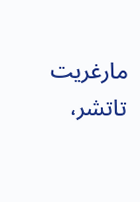مارغريت تاتشر،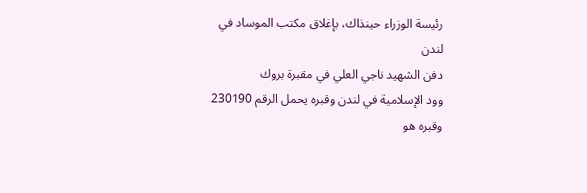رئيسة الوزراء حينذاك، بإغلاق مكتب الموساد في لندن
دفن الشهيد ناجي العلي في مقبرة بروك
وود الإسلامية في لندن وقبره يحمل الرقم 230190 وقبره هو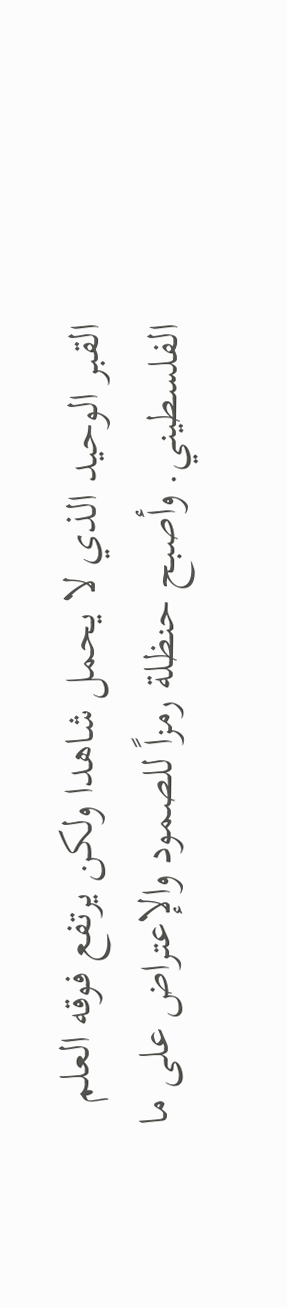القبر الوحيد الذي لا يحمل شاهدا ولكن يرتفع فوقه العلم
الفلسطيني. وأصبح حنظلة رمزاً للصمود والإعتراض على ما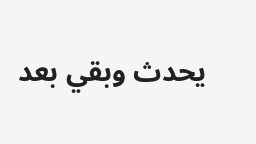يحدث وبقي بعد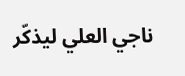ناجي العلي ليذكّر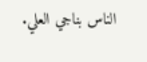الناس بناجي العلي.